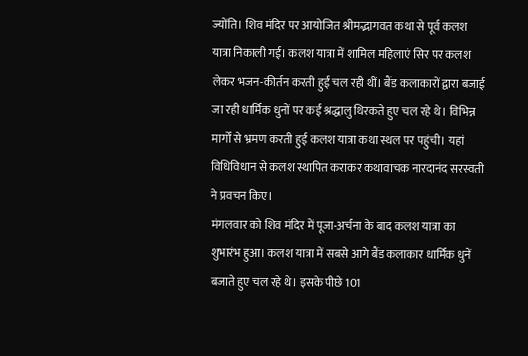ज्योंति। शिव मंदिर पर आयोजित श्रीमद्भागवत कथा से पूर्व कलश यात्रा निकाली गई। कलश यात्रा में शामिल महिलाएं सिर पर कलश लेकर भजन-कीर्तन करती हुईं चल रही थीं। बैंड कलाकारों द्वारा बजाई जा रही धार्मिक धुनों पर कई श्रद्धालु थिरकते हुए चल रहे थे। विभिन्न मार्गों से भ्रमण करती हुई कलश यात्रा कथा स्थल पर पहुंची। यहां विधिविधान से कलश स्थापित कराकर कथावाचक नारदानंद सरस्वती ने प्रवचन किए।
मंगलवार को शिव मंदिर में पूजा-अर्चना के बाद कलश यात्रा का शुभारंभ हुआ। कलश यात्रा में सबसे आगे बैंड कलाकार धार्मिक धुनें बजाते हुए चल रहे थे। इसके पीछे 101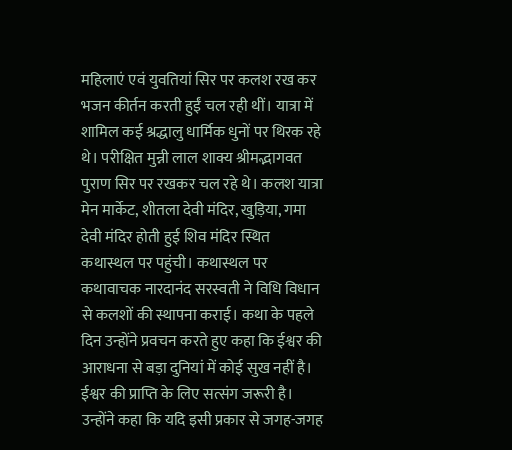महिलाएं एवं युवतियां सिर पर कलश रख कर भजन कीर्तन करती हुईं चल रही थीं। यात्रा में शामिल कई श्रद्धालु धार्मिक धुनों पर थिरक रहे थे। परीक्षित मुन्नी लाल शाक्य श्रीमद्भागवत पुराण सिर पर रखकर चल रहे थे। कलश यात्रा मेन मार्केट, शीतला देवी मंदिर, खुड़िया, गमा देवी मंदिर होती हुई शिव मंदिर स्थित कथास्थल पर पहुंची। कथास्थल पर कथावाचक नारदानंद सरस्वती ने विधि विधान से कलशों की स्थापना कराई। कथा के पहले दिन उन्होंने प्रवचन करते हुए कहा कि ईश्वर की आराधना से बड़ा दुनियां में कोई सुख नहीं है। ईश्वर की प्राप्ति के लिए सत्संग जरूरी है। उन्होंने कहा कि यदि इसी प्रकार से जगह-जगह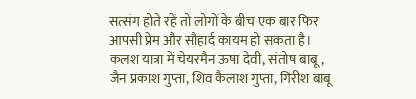सत्संग होते रहें तो लोगों के बीच एक बार फिर आपसी प्रेम और सौहार्द कायम हो सकता है। कलश यात्रा में चेयरमैन ऊषा देवी, संतोष बाबू, जैन प्रकाश गुप्ता, शिव कैलाश गुप्ता, गिरीश बाबू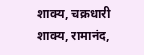शाक्य, चक्रधारी शाक्य, रामानंद,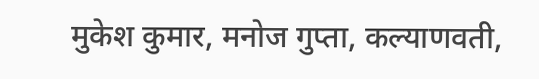मुकेश कुमार, मनोज गुप्ता, कल्याणवती,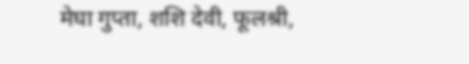मेघा गुप्ता, शशि देवी, फूलश्री,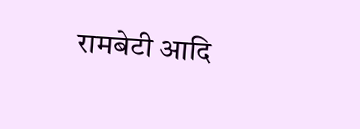रामबेटी आदि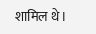शामिल थे।